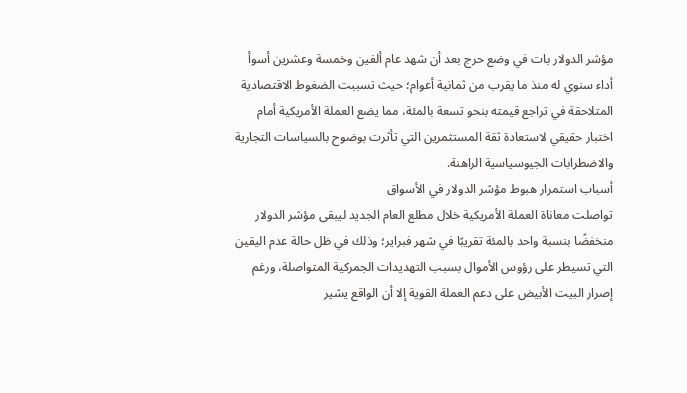مؤشر الدولار بات في وضع حرج بعد أن شهد عام ألفين وخمسة وعشرين أسوأ أداء سنوي له منذ ما يقرب من ثمانية أعوام؛ حيث تسببت الضغوط الاقتصادية المتلاحقة في تراجع قيمته بنحو تسعة بالمئة، مما يضع العملة الأمريكية أمام اختبار حقيقي لاستعادة ثقة المستثمرين التي تأثرت بوضوح بالسياسات التجارية والاضطرابات الجيوسياسية الراهنة.
أسباب استمرار هبوط مؤشر الدولار في الأسواق
تواصلت معاناة العملة الأمريكية خلال مطلع العام الجديد ليبقى مؤشر الدولار منخفضًا بنسبة واحد بالمئة تقريبًا في شهر فبراير؛ وذلك في ظل حالة عدم اليقين التي تسيطر على رؤوس الأموال بسبب التهديدات الجمركية المتواصلة، ورغم إصرار البيت الأبيض على دعم العملة القوية إلا أن الواقع يشير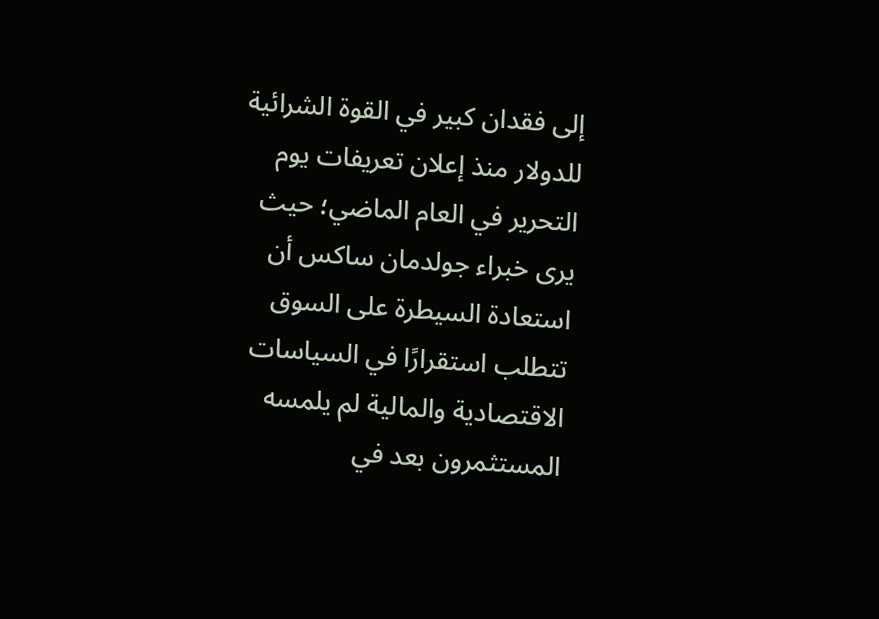إلى فقدان كبير في القوة الشرائية للدولار منذ إعلان تعريفات يوم التحرير في العام الماضي؛ حيث يرى خبراء جولدمان ساكس أن استعادة السيطرة على السوق تتطلب استقرارًا في السياسات الاقتصادية والمالية لم يلمسه المستثمرون بعد في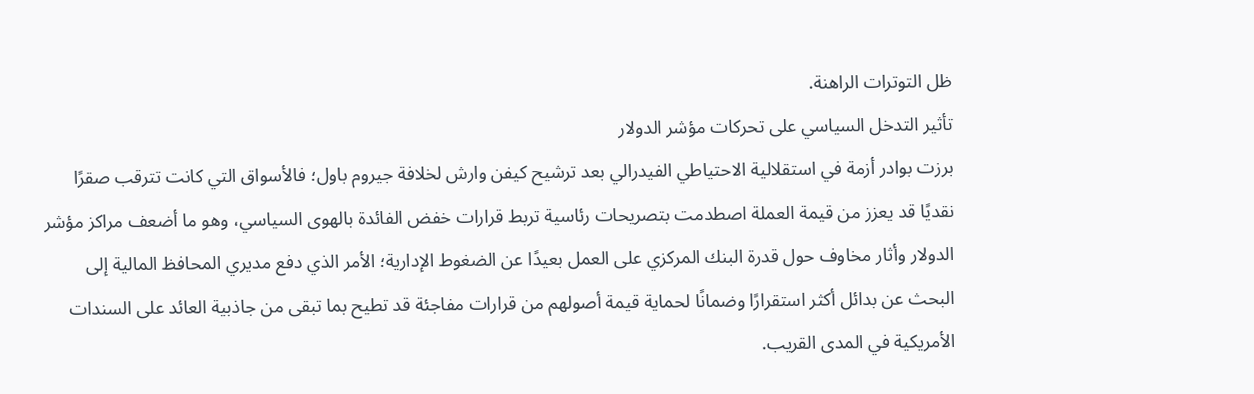ظل التوترات الراهنة.
تأثير التدخل السياسي على تحركات مؤشر الدولار
برزت بوادر أزمة في استقلالية الاحتياطي الفيدرالي بعد ترشيح كيفن وارش لخلافة جيروم باول؛ فالأسواق التي كانت تترقب صقرًا نقديًا قد يعزز من قيمة العملة اصطدمت بتصريحات رئاسية تربط قرارات خفض الفائدة بالهوى السياسي، وهو ما أضعف مراكز مؤشر الدولار وأثار مخاوف حول قدرة البنك المركزي على العمل بعيدًا عن الضغوط الإدارية؛ الأمر الذي دفع مديري المحافظ المالية إلى البحث عن بدائل أكثر استقرارًا وضمانًا لحماية قيمة أصولهم من قرارات مفاجئة قد تطيح بما تبقى من جاذبية العائد على السندات الأمريكية في المدى القريب.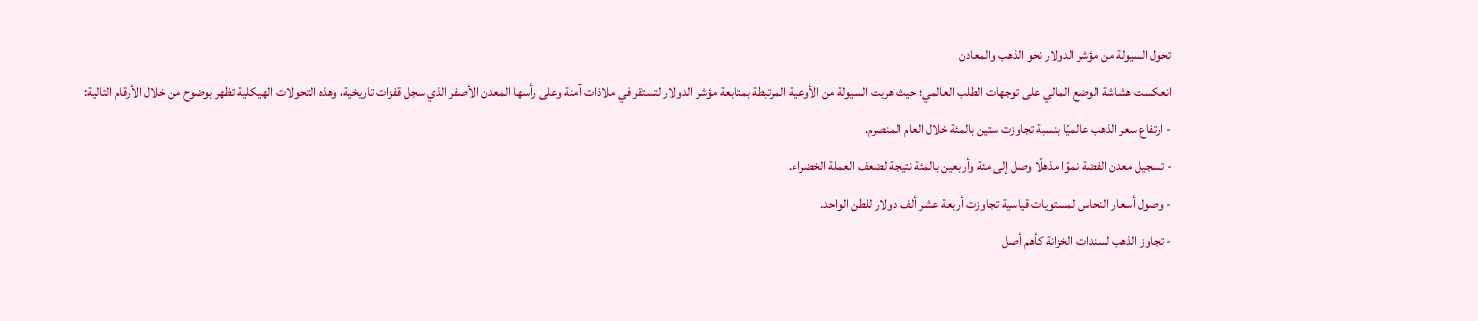تحول السيولة من مؤشر الدولار نحو الذهب والمعادن
انعكست هشاشة الوضع المالي على توجهات الطلب العالمي؛ حيث هربت السيولة من الأوعية المرتبطة بمتابعة مؤشر الدولار لتستقر في ملاذات آمنة وعلى رأسها المعدن الأصفر الذي سجل قفزات تاريخية، وهذه التحولات الهيكلية تظهر بوضوح من خلال الأرقام التالية:
- ارتفاع سعر الذهب عالميًا بنسبة تجاوزت ستين بالمئة خلال العام المنصرم.
- تسجيل معدن الفضة نموًا مذهلًا وصل إلى مئة وأربعين بالمئة نتيجة لضعف العملة الخضراء.
- وصول أسعار النحاس لمستويات قياسية تجاوزت أربعة عشر ألف دولار للطن الواحد.
- تجاوز الذهب لسندات الخزانة كأهم أصل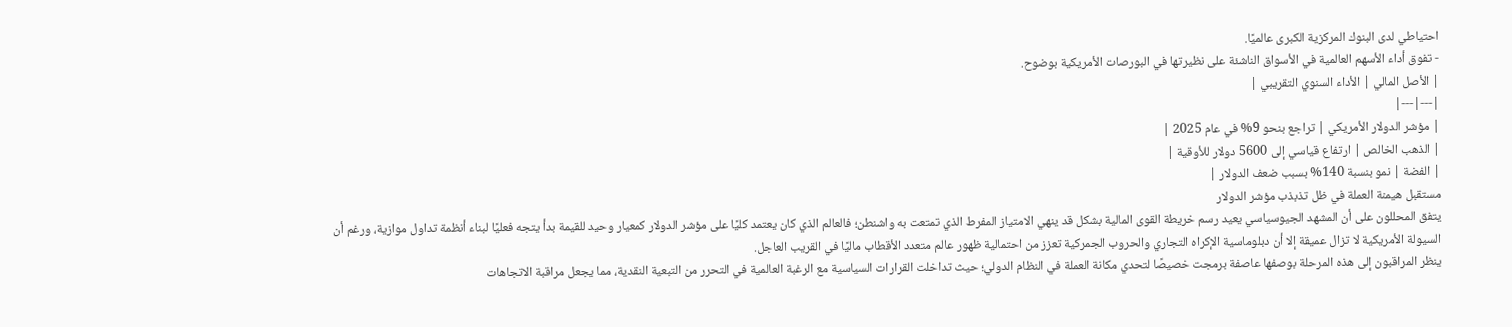احتياطي لدى البنوك المركزية الكبرى عالميًا.
- تفوق أداء الأسهم العالمية في الأسواق الناشئة على نظيرتها في البورصات الأمريكية بوضوح.
| الأصل المالي | الأداء السنوي التقريبي |
|---|---|
| مؤشر الدولار الأمريكي | تراجع بنحو 9% في عام 2025 |
| الذهب الخالص | ارتفاع قياسي إلى 5600 دولار للأوقية |
| الفضة | نمو بنسبة 140% بسبب ضعف الدولار |
مستقبل هيمنة العملة في ظل تذبذب مؤشر الدولار
يتفق المحللون على أن المشهد الجيوسياسي يعيد رسم خريطة القوى المالية بشكل قد ينهي الامتياز المفرط الذي تمتعت به واشنطن؛ فالعالم الذي كان يعتمد كليًا على مؤشر الدولار كمعيار وحيد للقيمة بدأ يتجه فعليًا لبناء أنظمة تداول موازية، ورغم أن السيولة الأمريكية لا تزال عميقة إلا أن دبلوماسية الإكراه التجاري والحروب الجمركية تعزز من احتمالية ظهور عالم متعدد الأقطاب ماليًا في القريب العاجل.
ينظر المراقبون إلى هذه المرحلة بوصفها عاصفة برمجت خصيصًا لتحدي مكانة العملة في النظام الدولي؛ حيث تداخلت القرارات السياسية مع الرغبة العالمية في التحرر من التبعية النقدية، مما يجعل مراقبة الاتجاهات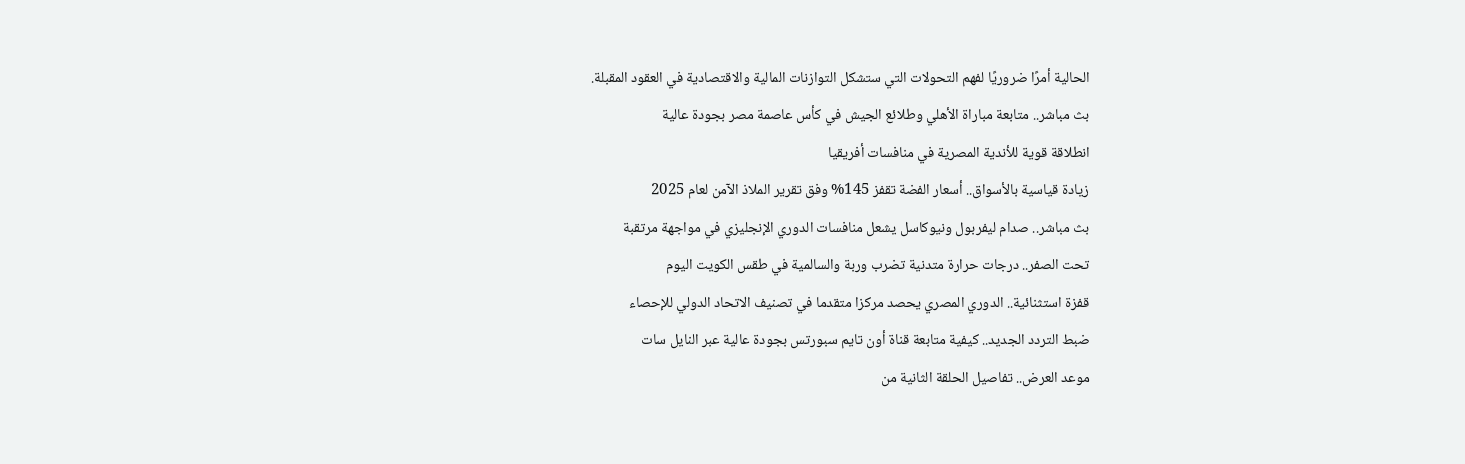الحالية أمرًا ضروريًا لفهم التحولات التي ستشكل التوازنات المالية والاقتصادية في العقود المقبلة.
بث مباشر.. متابعة مباراة الأهلي وطلائع الجيش في كأس عاصمة مصر بجودة عالية
انطلاقة قوية للأندية المصرية في منافسات أفريقيا
زيادة قياسية بالأسواق.. أسعار الفضة تقفز 145% وفق تقرير الملاذ الآمن لعام 2025
بث مباشر.. صدام ليفربول ونيوكاسل يشعل منافسات الدوري الإنجليزي في مواجهة مرتقبة
تحت الصفر.. درجات حرارة متدنية تضرب وربة والسالمية في طقس الكويت اليوم
قفزة استثنائية.. الدوري المصري يحصد مركزا متقدما في تصنيف الاتحاد الدولي للإحصاء
ضبط التردد الجديد.. كيفية متابعة قناة أون تايم سبورتس بجودة عالية عبر النايل سات
موعد العرض.. تفاصيل الحلقة الثانية من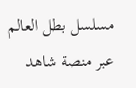مسلسل بطل العالم عبر منصة شاهد